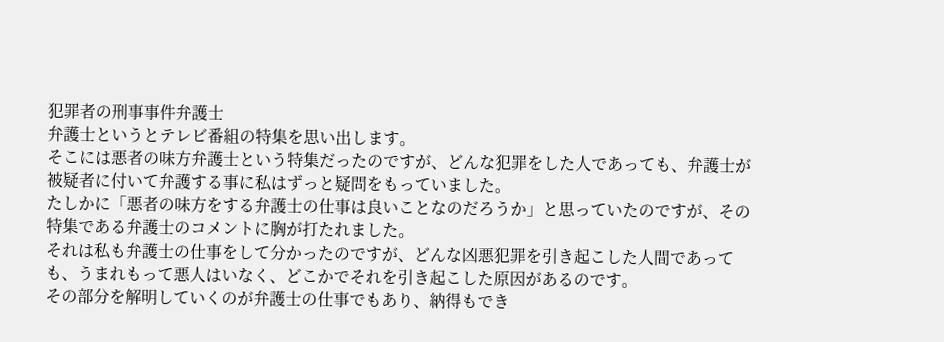犯罪者の刑事事件弁護士
弁護士というとテレビ番組の特集を思い出します。
そこには悪者の味方弁護士という特集だったのですが、どんな犯罪をした人であっても、弁護士が被疑者に付いて弁護する事に私はずっと疑問をもっていました。
たしかに「悪者の味方をする弁護士の仕事は良いことなのだろうか」と思っていたのですが、その特集である弁護士のコメントに胸が打たれました。
それは私も弁護士の仕事をして分かったのですが、どんな凶悪犯罪を引き起こした人間であっても、うまれもって悪人はいなく、どこかでそれを引き起こした原因があるのです。
その部分を解明していくのが弁護士の仕事でもあり、納得もでき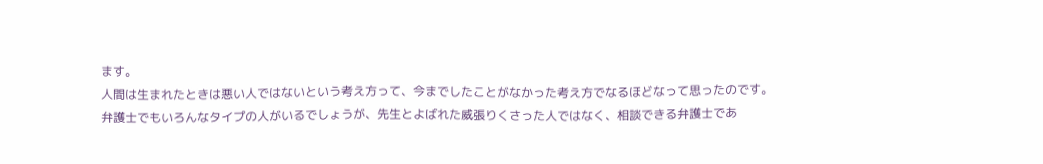ます。
人間は生まれたときは悪い人ではないという考え方って、今までしたことがなかった考え方でなるほどなって思ったのです。
弁護士でもいろんなタイプの人がいるでしょうが、先生とよばれた威張りくさった人ではなく、相談できる弁護士であ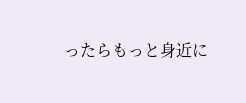ったらもっと身近に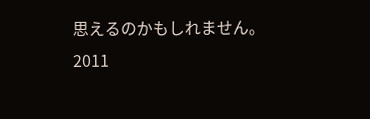思えるのかもしれません。
2011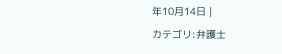年10月14日 |
カテゴリ:弁護士